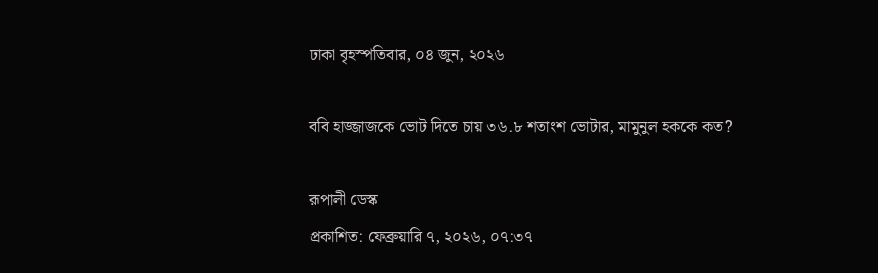ঢাকা বৃহস্পতিবার, ০৪ জুন, ২০২৬

ববি হাজ্জাজকে ভোট দিতে চায় ৩৬.৮ শতাংশ ভোটার, মামুনুল হককে কত?

রূপালী ডেস্ক
প্রকাশিত: ফেব্রুয়ারি ৭, ২০২৬, ০৭:৩৭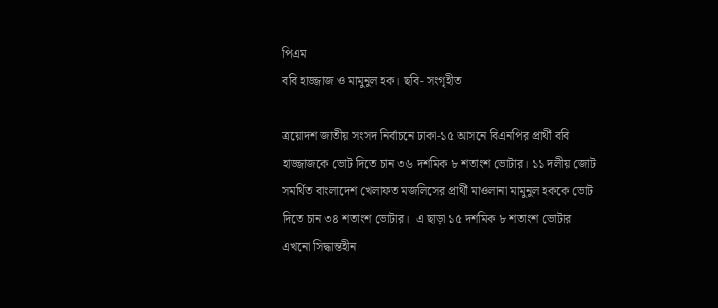পিএম
ববি হাজ্জাজ ও মামুনুল হক। ছবি- সংগৃহীত

ত্রয়োদশ জাতীয় সংসদ নির্বাচনে ঢাকা-১৫ আসনে বিএনপির প্রার্থী ববি হাজ্জাজকে ভোট দিতে চান ৩৬ দশমিক ৮ শতাংশ ভোটার। ১১ দলীয় জোট সমর্থিত বাংলাদেশ খেলাফত মজলিসের প্রার্থী মাওলানা মামুনুল হককে ভোট দিতে চান ৩৪ শতাংশ ভোটার।  এ ছাড়া ১৫ দশমিক ৮ শতাংশ ভোটার এখনো সিদ্ধান্তহীন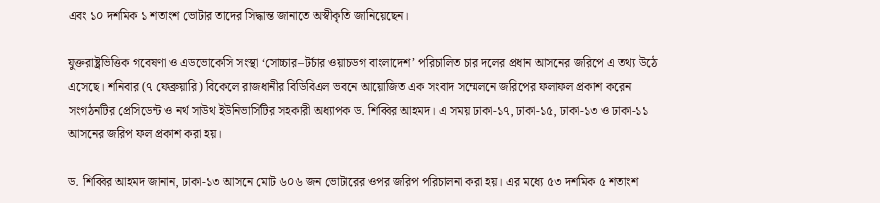এবং ১০ দশমিক ১ শতাংশ ভোটার তাদের সিদ্ধান্ত জানাতে অস্বীকৃতি জানিয়েছেন।

যুক্তরাষ্ট্রভিত্তিক গবেষণা ও এডভোকেসি সংস্থা ‘সোচ্চার–টর্চার ওয়াচডগ বাংলাদেশ’ পরিচালিত চার দলের প্রধান আসনের জরিপে এ তথ্য উঠে এসেছে। শনিবার (৭ ফেব্রুয়ারি) বিকেলে রাজধানীর বিডিবিএল ভবনে আয়োজিত এক সংবাদ সম্মেলনে জরিপের ফলাফল প্রকাশ করেন সংগঠনটির প্রেসিডেন্ট ও নর্থ সাউথ ইউনিভার্সিটির সহকারী অধ্যাপক ড. শিব্বির আহমদ। এ সময় ঢাকা-১৭, ঢাকা-১৫, ঢাকা-১৩ ও ঢাকা-১১ আসনের জরিপ ফল প্রকাশ করা হয়।

ড. শিব্বির আহমদ জানান, ঢাকা-১৩ আসনে মোট ৬০৬ জন ভোটারের ওপর জরিপ পরিচালনা করা হয়। এর মধ্যে ৫৩ দশমিক ৫ শতাংশ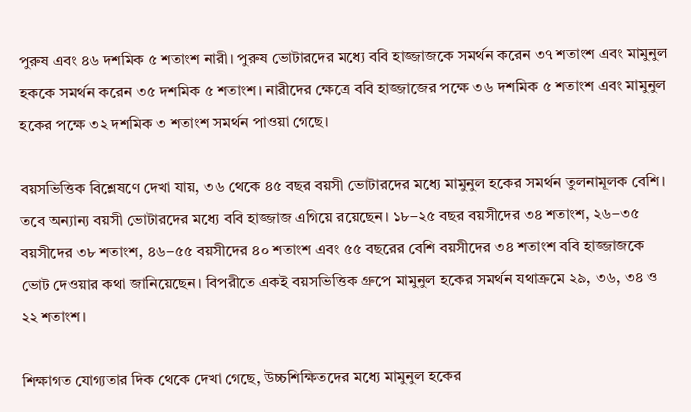পুরুষ এবং ৪৬ দশমিক ৫ শতাংশ নারী। পুরুষ ভোটারদের মধ্যে ববি হাজ্জাজকে সমর্থন করেন ৩৭ শতাংশ এবং মামুনুল হককে সমর্থন করেন ৩৫ দশমিক ৫ শতাংশ। নারীদের ক্ষেত্রে ববি হাজ্জাজের পক্ষে ৩৬ দশমিক ৫ শতাংশ এবং মামুনুল হকের পক্ষে ৩২ দশমিক ৩ শতাংশ সমর্থন পাওয়া গেছে।

বয়সভিত্তিক বিশ্লেষণে দেখা যায়, ৩৬ থেকে ৪৫ বছর বয়সী ভোটারদের মধ্যে মামুনুল হকের সমর্থন তুলনামূলক বেশি। তবে অন্যান্য বয়সী ভোটারদের মধ্যে ববি হাজ্জাজ এগিয়ে রয়েছেন। ১৮–২৫ বছর বয়সীদের ৩৪ শতাংশ, ২৬–৩৫ বয়সীদের ৩৮ শতাংশ, ৪৬–৫৫ বয়সীদের ৪০ শতাংশ এবং ৫৫ বছরের বেশি বয়সীদের ৩৪ শতাংশ ববি হাজ্জাজকে ভোট দেওয়ার কথা জানিয়েছেন। বিপরীতে একই বয়সভিত্তিক গ্রুপে মামুনুল হকের সমর্থন যথাক্রমে ২৯, ৩৬, ৩৪ ও ২২ শতাংশ।

শিক্ষাগত যোগ্যতার দিক থেকে দেখা গেছে, উচ্চশিক্ষিতদের মধ্যে মামুনুল হকের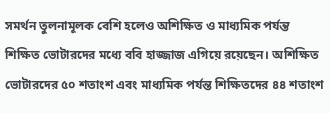সমর্থন তুলনামূলক বেশি হলেও অশিক্ষিত ও মাধ্যমিক পর্যন্ত শিক্ষিত ভোটারদের মধ্যে ববি হাজ্জাজ এগিয়ে রয়েছেন। অশিক্ষিত ভোটারদের ৫০ শতাংশ এবং মাধ্যমিক পর্যন্ত শিক্ষিতদের ৪৪ শতাংশ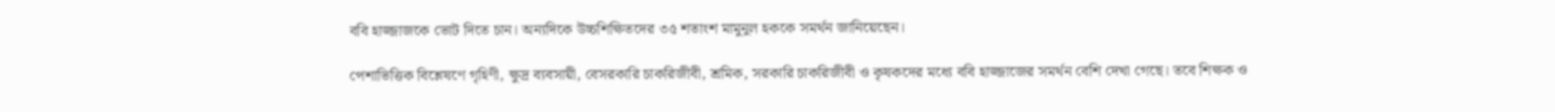ববি হাজ্জাজকে ভোট দিতে চান। অন্যদিকে উচ্চশিক্ষিতদের ৩৫ শতাংশ মামুনুল হককে সমর্থন জানিয়েছেন।

পেশাভিত্তিক বিশ্লেষণে গৃহিণী, ক্ষুদ্র ব্যবসায়ী, বেসরকারি চাকরিজীবী, শ্রমিক, সরকারি চাকরিজীবী ও কৃষকদের মধ্যে ববি হাজ্জাজের সমর্থন বেশি দেখা গেছে। তবে শিক্ষক ও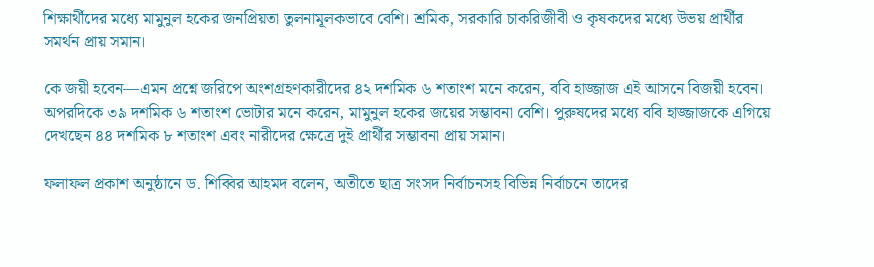শিক্ষার্থীদের মধ্যে মামুনুল হকের জনপ্রিয়তা তুলনামূলকভাবে বেশি। শ্রমিক, সরকারি চাকরিজীবী ও কৃষকদের মধ্যে উভয় প্রার্থীর সমর্থন প্রায় সমান।

কে জয়ী হবেন—এমন প্রশ্নে জরিপে অংশগ্রহণকারীদের ৪২ দশমিক ৬ শতাংশ মনে করেন, ববি হাজ্জাজ এই আসনে বিজয়ী হবেন। অপরদিকে ৩৯ দশমিক ৬ শতাংশ ভোটার মনে করেন, মামুনুল হকের জয়ের সম্ভাবনা বেশি। পুরুষদের মধ্যে ববি হাজ্জাজকে এগিয়ে দেখছেন ৪৪ দশমিক ৮ শতাংশ এবং নারীদের ক্ষেত্রে দুই প্রার্থীর সম্ভাবনা প্রায় সমান।

ফলাফল প্রকাশ অনুষ্ঠানে ড. শিব্বির আহমদ বলেন, অতীতে ছাত্র সংসদ নির্বাচনসহ বিভিন্ন নির্বাচনে তাদের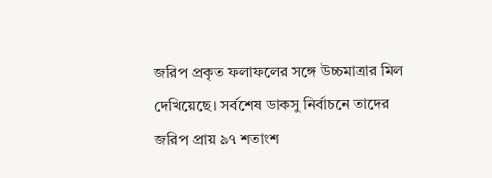জরিপ প্রকৃত ফলাফলের সঙ্গে উচ্চমাত্রার মিল দেখিয়েছে। সর্বশেষ ডাকসু নির্বাচনে তাদের জরিপ প্রায় ৯৭ শতাংশ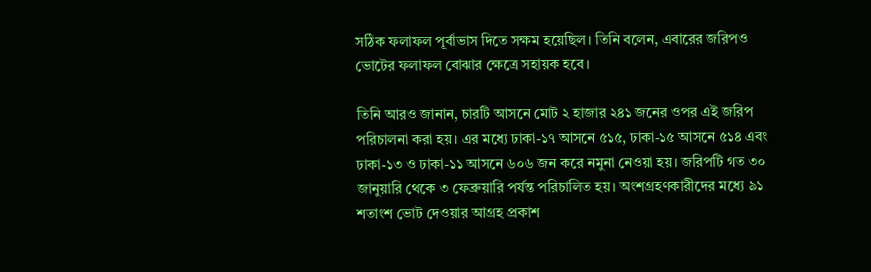সঠিক ফলাফল পূর্বাভাস দিতে সক্ষম হয়েছিল। তিনি বলেন, এবারের জরিপও ভোটের ফলাফল বোঝার ক্ষেত্রে সহায়ক হবে।

তিনি আরও জানান, চারটি আসনে মোট ২ হাজার ২৪১ জনের ওপর এই জরিপ পরিচালনা করা হয়। এর মধ্যে ঢাকা-১৭ আসনে ৫১৫, ঢাকা-১৫ আসনে ৫১৪ এবং ঢাকা-১৩ ও ঢাকা-১১ আসনে ৬০৬ জন করে নমুনা নেওয়া হয়। জরিপটি গত ৩০ জানুয়ারি থেকে ৩ ফেব্রুয়ারি পর্যন্ত পরিচালিত হয়। অংশগ্রহণকারীদের মধ্যে ৯১ শতাংশ ভোট দেওয়ার আগ্রহ প্রকাশ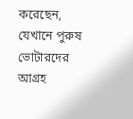করেছেন, যেখানে পুরুষ ভোটারদের আগ্রহ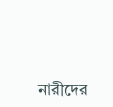নারীদের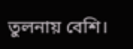তুলনায় বেশি।